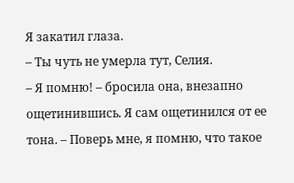Я закатил глаза.
– Ты чуть не умерла тут, Селия.
– Я помню! – бросила она, внезапно ощетинившись. Я сам ощетинился от ее тона. – Поверь мне, я помню, что такое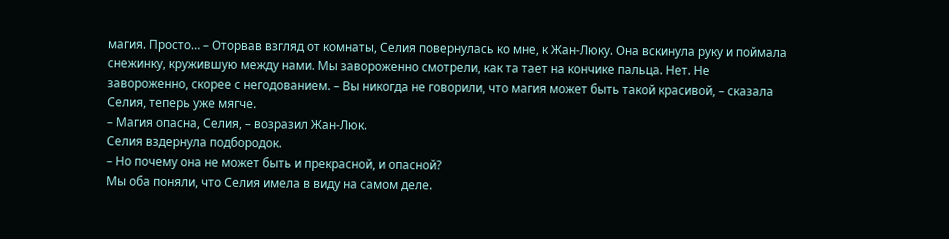магия. Просто… – Оторвав взгляд от комнаты, Селия повернулась ко мне, к Жан-Люку. Она вскинула руку и поймала снежинку, кружившую между нами. Мы завороженно смотрели, как та тает на кончике пальца. Нет. Не завороженно, скорее с негодованием. – Вы никогда не говорили, что магия может быть такой красивой, – сказала Селия, теперь уже мягче.
– Магия опасна, Селия, – возразил Жан-Люк.
Селия вздернула подбородок.
– Но почему она не может быть и прекрасной, и опасной?
Мы оба поняли, что Селия имела в виду на самом деле.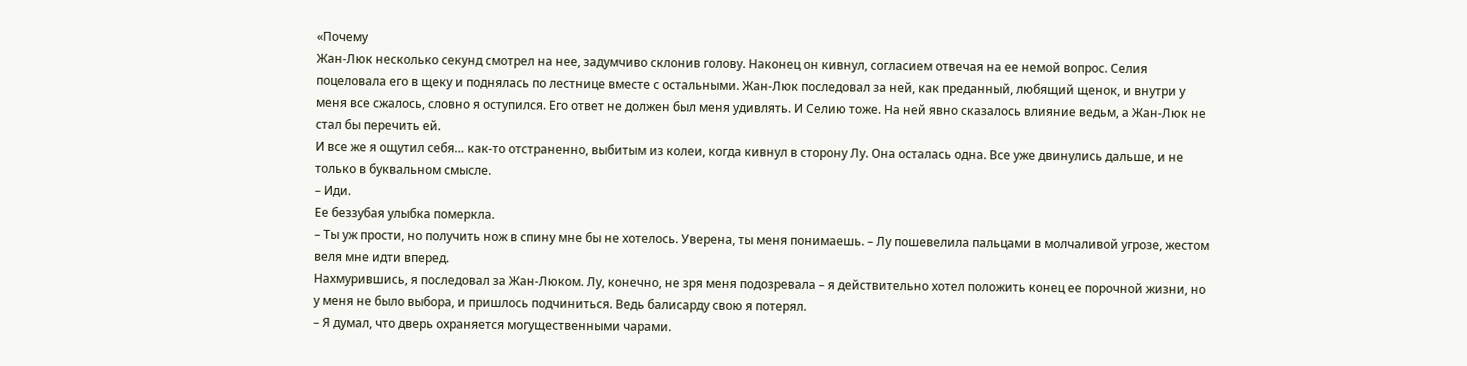«Почему
Жан-Люк несколько секунд смотрел на нее, задумчиво склонив голову. Наконец он кивнул, согласием отвечая на ее немой вопрос. Селия поцеловала его в щеку и поднялась по лестнице вместе с остальными. Жан-Люк последовал за ней, как преданный, любящий щенок, и внутри у меня все сжалось, словно я оступился. Его ответ не должен был меня удивлять. И Селию тоже. На ней явно сказалось влияние ведьм, а Жан-Люк не стал бы перечить ей.
И все же я ощутил себя… как-то отстраненно, выбитым из колеи, когда кивнул в сторону Лу. Она осталась одна. Все уже двинулись дальше, и не только в буквальном смысле.
– Иди.
Ее беззубая улыбка померкла.
– Ты уж прости, но получить нож в спину мне бы не хотелось. Уверена, ты меня понимаешь. – Лу пошевелила пальцами в молчаливой угрозе, жестом веля мне идти вперед.
Нахмурившись, я последовал за Жан-Люком. Лу, конечно, не зря меня подозревала – я действительно хотел положить конец ее порочной жизни, но у меня не было выбора, и пришлось подчиниться. Ведь балисарду свою я потерял.
– Я думал, что дверь охраняется могущественными чарами.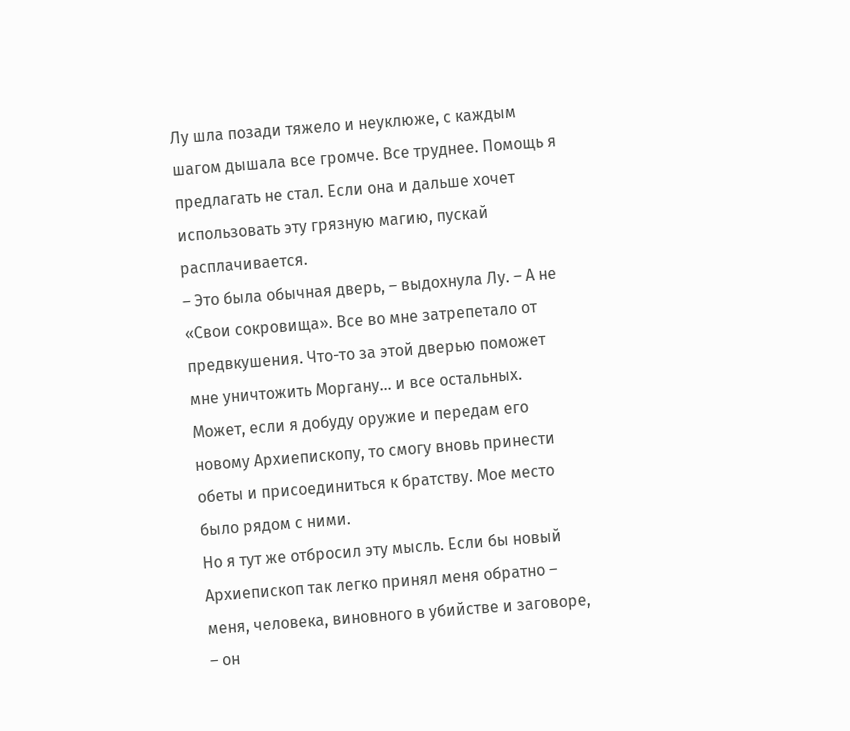Лу шла позади тяжело и неуклюже, с каждым шагом дышала все громче. Все труднее. Помощь я предлагать не стал. Если она и дальше хочет использовать эту грязную магию, пускай расплачивается.
– Это была обычная дверь, – выдохнула Лу. – А не
«Свои сокровища». Все во мне затрепетало от предвкушения. Что-то за этой дверью поможет мне уничтожить Моргану… и все остальных. Может, если я добуду оружие и передам его новому Архиепископу, то смогу вновь принести обеты и присоединиться к братству. Мое место было рядом с ними.
Но я тут же отбросил эту мысль. Если бы новый Архиепископ так легко принял меня обратно – меня, человека, виновного в убийстве и заговоре, – он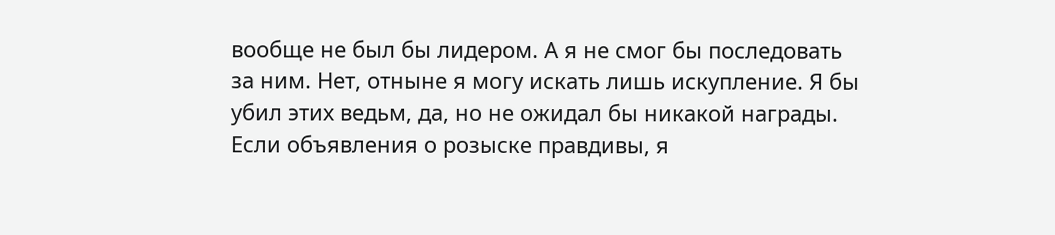вообще не был бы лидером. А я не смог бы последовать за ним. Нет, отныне я могу искать лишь искупление. Я бы убил этих ведьм, да, но не ожидал бы никакой награды. Если объявления о розыске правдивы, я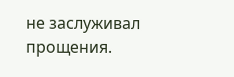не заслуживал прощения.